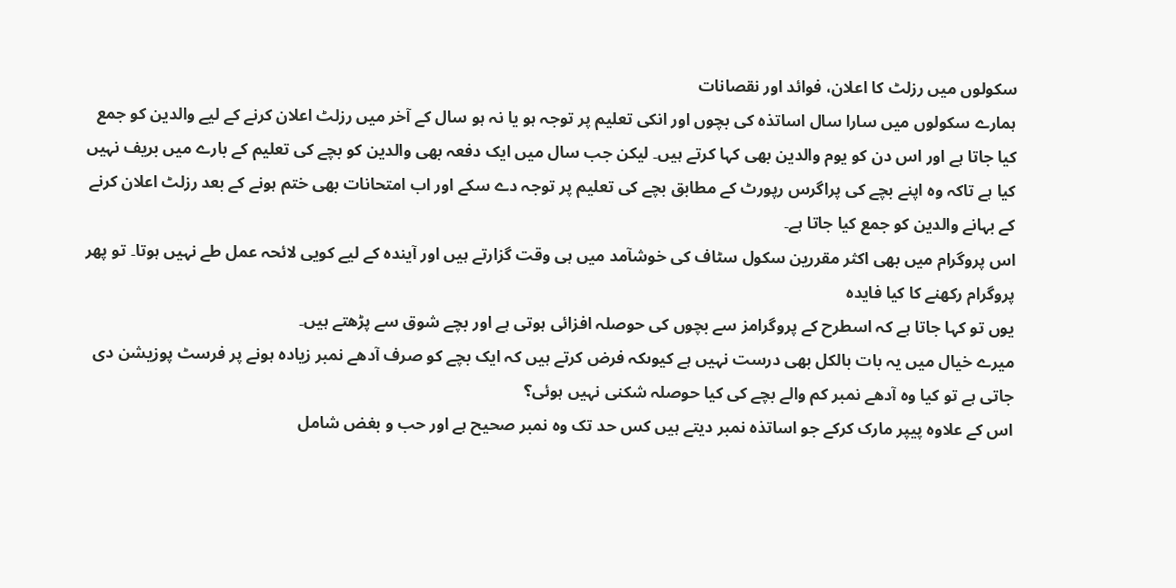سکولوں میں رزلٹ کا اعلان، فوائد اور نقصانات
ہمارے سکولوں میں سارا سال اساتذہ کی بچوں اور انکی تعلیم پر توجہ ہو یا نہ ہو سال کے آخر میں رزلٹ اعلان کرنے کے لیے والدین کو جمع کیا جاتا ہے اور اس دن کو یوم والدین بھی کہا کرتے ہیں۔ لیکن جب سال میں ایک دفعہ بھی والدین کو بچے کی تعلیم کے بارے میں بریف نہیں کیا ہے تاکہ وہ اپنے بچے کی پراگرس رپورٹ کے مطابق بچے کی تعلیم پر توجہ دے سکے اور اب امتحانات بھی ختم ہونے کے بعد رزلٹ اعلان کرنے کے بہانے والدین کو جمع کیا جاتا ہے۔
اس پروگرام میں بھی اکثر مقررین سکول سٹاف کی خوشآمد میں ہی وقت گزارتے ہیں اور آیندہ کے لیے کویی لائحہ عمل طے نہیں ہوتا۔ تو پھر پروگرام رکھنے کا کیا فایدہ
یوں تو کہا جاتا ہے کہ اسطرح کے پروگرامز سے بچوں کی حوصلہ افزائی ہوتی ہے اور بچے شوق سے پڑھتے ہیں۔
میرے خیال میں یہ بات بالکل بھی درست نہیں ہے کیوںکہ فرض کرتے ہیں کہ ایک بچے کو صرف آدھے نمبر زیادہ ہونے پر فرسٹ پوزیشن دی جاتی ہے تو کیا وہ آدھے نمبر کم والے بچے کی کیا حوصلہ شکنی نہیں ہوئی؟
اس کے علاوہ پیپر مارک کرکے جو اساتذہ نمبر دیتے ہیں کس حد تک وہ نمبر صحیح ہے اور حب و بغض شامل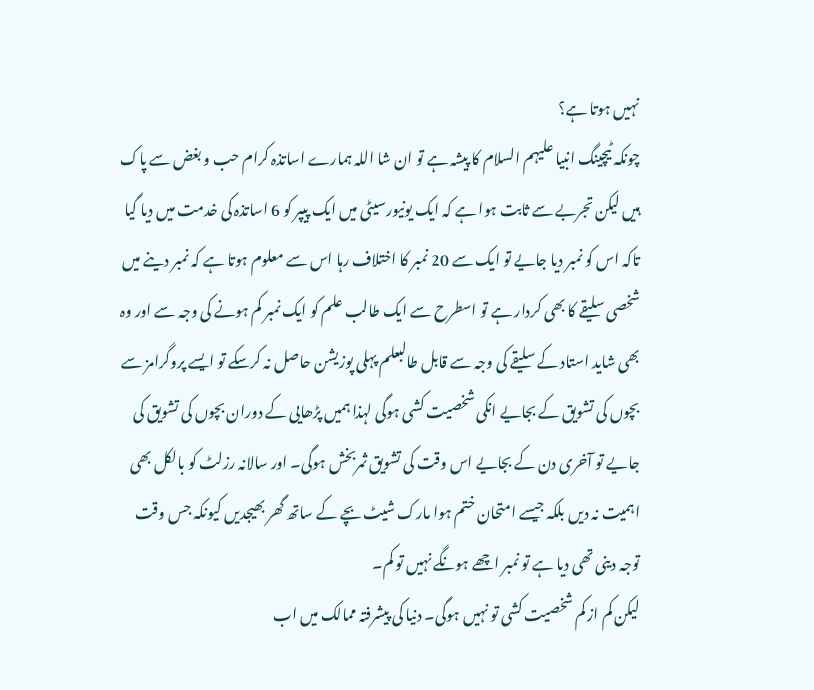نہیں ہوتا ہے؟
چونکہ ٹیچینگ انبیا علیہم السلام کا پیشہ ہے تو ان شا اللہ ہمارے اساتذہ کرام حب و بغض سے پاک ہیں لیکن تجربے سے ثابت ہوا ہے کہ ایک یونیورسیٹی میں ایک پیپر کو 6 اساتذہ کی خدمت میں دیا گیا تاکہ اس کو نمبر دیا جایے تو ایک سے 20 نمبر کا اختلاف رہا اس سے معلوم ہوتا ہے کہ نمبر دینے میں شخصی سلیقے کا بھی کردار ہے تو اسطرح سے ایک طالب علم کو ایک نمبر کم ہونے کی وجہ سے اور وہ بھی شاید استاد کے سلیقے کی وجہ سے قابل طالبعلم پہلی پوزیشن حاصل نہ کرسکے تو ایسے پروگرامز سے بچوں کی تشویق کے بجایے انکی شخصیت کشی ہوگی لہذا ہمیں پڑھایی کے دوران بچوں کی تشویق کی جایے تو آخری دن کے بجایے اس وقت کی تشویق ثمربخش ہوگی۔ اور سالانہ رزلٹ کو بالکل بھی اہمیت نہ دیں بلکہ جیسے امتحان ختم ہوا مارک شیٹ بچے کے ساتھ گھر بھیجدیں کیونکہ جس وقت توجہ دینی تھی دیا ہے تو نمبر اچھے ہونگے نہیں تو کم۔
لیکن کم از کم شخصیت کشی تو نہیں ہوگی۔ دنیا کی پیشرفتہ ممالک میں اب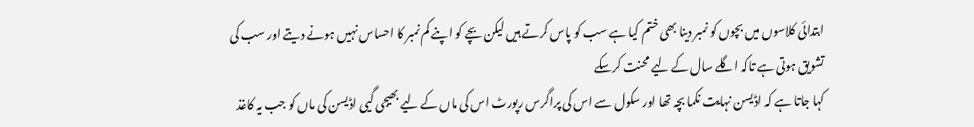ابتدائی کلاسوں میں بچوں کو نمبر دینا بھی ختم کیا ہے سب کو پاس کرتے ہیں لیکن بچے کو اپنے کم نمبر کا احساس نہیں ہونے دیتے اور سب کی تشویق ہوتی ہے تاکہ اگلے سال کے لیے محنت کرسکے
کہا جاتا ہے کہ اڈیسن نہایت نکما بچہ تھا اور سکول سے اس کی پراگرس رپورٹ اس کی ماں کے لیے بھیجی گیی اڈیسن کی ماں کو جب یہ کاغذ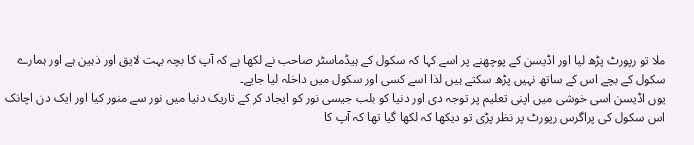ملا تو رپورٹ پڑھ لیا اور اڈیسن کے پوچھنے پر اسے کہا کہ سکول کے ہیڈماسٹر صاحب نے لکھا ہے کہ آپ کا بچہ بہت لایق اور ذہین ہے اور ہمارے سکول کے بچے اس کے ساتھ نہیں پڑھ سکتے ہیں لذا اسے کسی اور سکول میں داخلہ لیا جایے۔
یوں اڈیسن اسی خوشی میں اپنی تعلیم پر توجہ دی اور دنیا کو بلب جیسی نور کو ایجاد کر کے تاریک دنیا میں نور سے منور کیا اور ایک دن اچانک اس سکول کی پراگرس رپورٹ پر نظر پڑی تو دیکھا کہ لکھا گیا تھا کہ آپ کا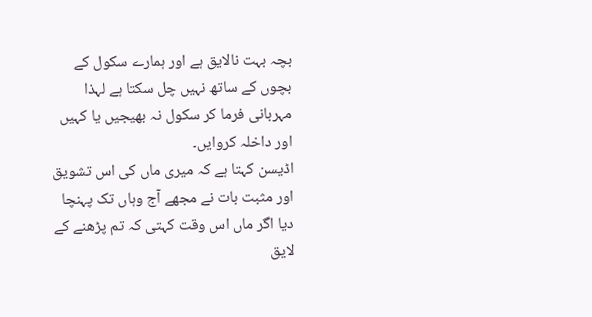بچہ بہت نالایق ہے اور ہمارے سکول کے بچوں کے ساتھ نہیں چل سکتا ہے لہذا مہربانی فرما کر سکول نہ بھیجیں یا کہیں اور داخلہ کروایں۔
اڈیسن کہتا ہے کہ میری ماں کی اس تشویق اور مثبت بات نے مجھے آج وہاں تک پہنچا دیا اگر ماں اس وقت کہتی کہ تم پڑھنے کے لایق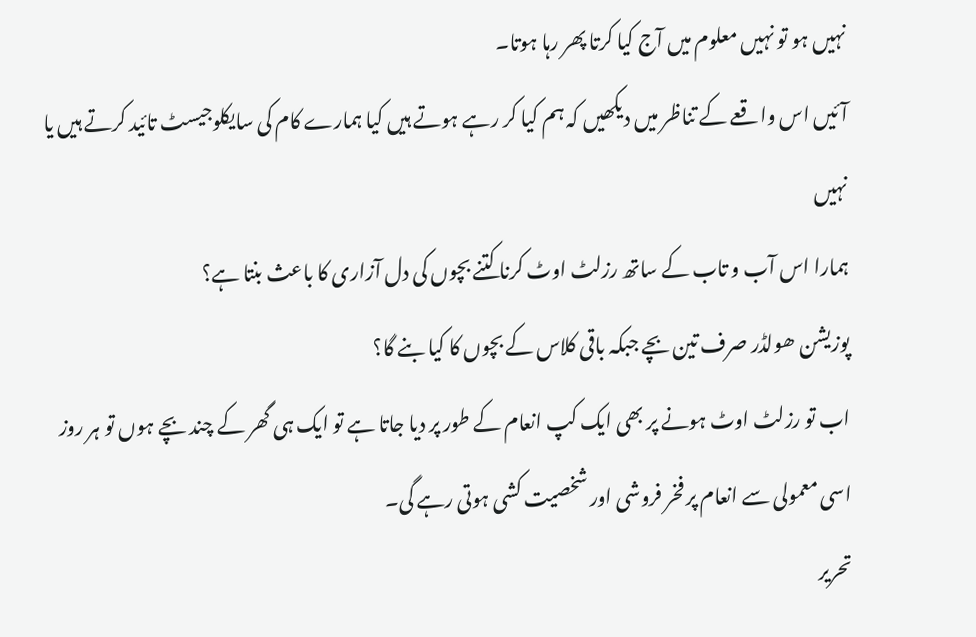نہیں ہو تو نہیں معلوم میں آج کیا کرتا پھر رہا ہوتا۔
آئیں اس واقعے کے تناظر میں دیکھیں کہ ہم کیا کر رہے ہوتے ہیں کیا ہمارے کام کی سایکلوجیسٹ تائید کرتے ہیں یا نہیں
ہمارا اس آب و تاب کے ساتھ رزلٹ اوٹ کرنا کتنے بچوں کی دل آزاری کا باعث بنتا ہے؟
پوزیشن ھولڈر صرف تین بچے جبکہ باقی کلاس کے بچوں کا کیا بنے گا؟
اب تو رزلٹ اوٹ ہونے پر بھی ایک کپ انعام کے طور پر دیا جاتا ہے تو ایک ہی گھر کے چند بچے ہوں تو ہر روز اسی معمولی سے انعام پر فخر فروشی اور شخصیت کشی ہوتی رہے گی۔
تحریر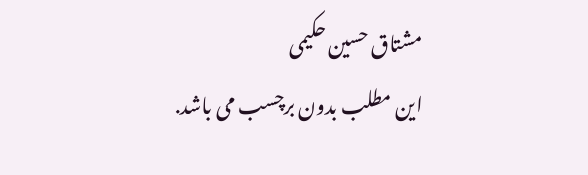مشتاق حسین حکیمی
این مطلب بدون برچسب می باشد.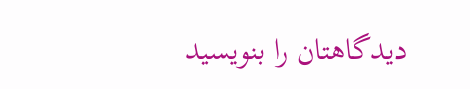دیدگاهتان را بنویسید